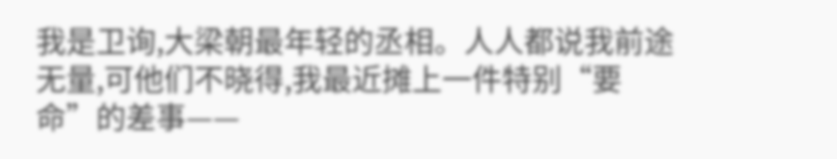我是卫询,大梁朝最年轻的丞相。人人都说我前途无量,可他们不晓得,我最近摊上一件特别“要命”的差事——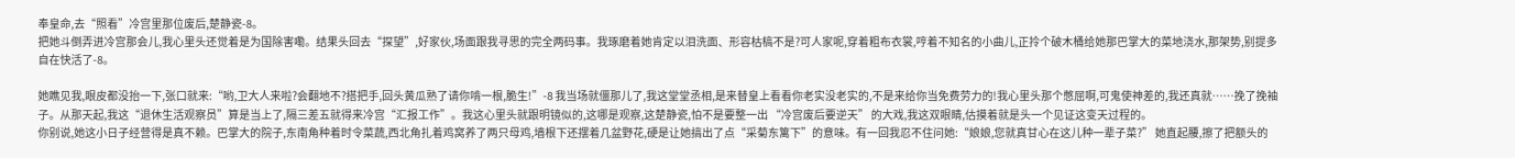奉皇命,去“照看”冷宫里那位废后,楚静瓷-8。
把她斗倒弄进冷宫那会儿,我心里头还觉着是为国除害嘞。结果头回去“探望”,好家伙,场面跟我寻思的完全两码事。我琢磨着她肯定以泪洗面、形容枯槁不是?可人家呢,穿着粗布衣裳,哼着不知名的小曲儿,正拎个破木桶给她那巴掌大的菜地浇水,那架势,别提多自在快活了-8。

她瞧见我,眼皮都没抬一下,张口就来:“哟,卫大人来啦?会翻地不?搭把手,回头黄瓜熟了请你啃一根,脆生!”-8 我当场就僵那儿了,我这堂堂丞相,是来替皇上看看你老实没老实的,不是来给你当免费劳力的!我心里头那个憋屈啊,可鬼使神差的,我还真就……挽了挽袖子。从那天起,我这“退休生活观察员”算是当上了,隔三差五就得来冷宫“汇报工作”。我这心里头就跟明镜似的,这哪是观察,这楚静瓷,怕不是要整一出 “冷宫废后要逆天” 的大戏,我这双眼睛,估摸着就是头一个见证这变天过程的。
你别说,她这小日子经营得是真不赖。巴掌大的院子,东南角种着时令菜蔬,西北角扎着鸡窝养了两只母鸡,墙根下还摆着几盆野花,硬是让她搞出了点“采菊东篱下”的意味。有一回我忍不住问她:“娘娘,您就真甘心在这儿种一辈子菜?” 她直起腰,擦了把额头的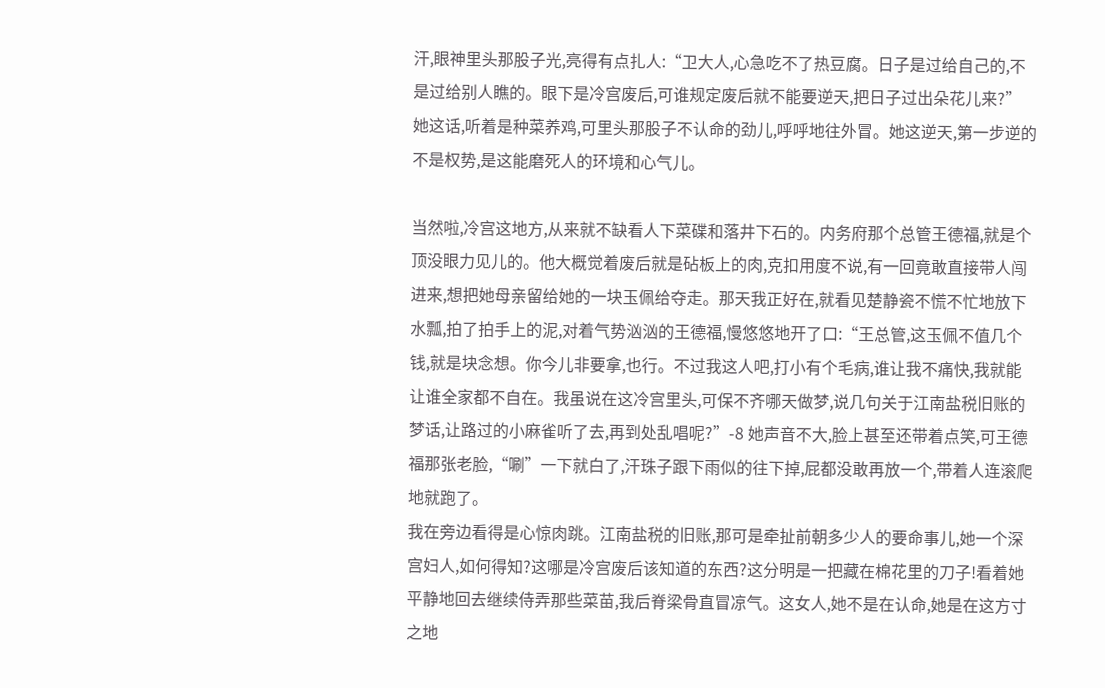汗,眼神里头那股子光,亮得有点扎人:“卫大人,心急吃不了热豆腐。日子是过给自己的,不是过给别人瞧的。眼下是冷宫废后,可谁规定废后就不能要逆天,把日子过出朵花儿来?” 她这话,听着是种菜养鸡,可里头那股子不认命的劲儿,呼呼地往外冒。她这逆天,第一步逆的不是权势,是这能磨死人的环境和心气儿。

当然啦,冷宫这地方,从来就不缺看人下菜碟和落井下石的。内务府那个总管王德福,就是个顶没眼力见儿的。他大概觉着废后就是砧板上的肉,克扣用度不说,有一回竟敢直接带人闯进来,想把她母亲留给她的一块玉佩给夺走。那天我正好在,就看见楚静瓷不慌不忙地放下水瓢,拍了拍手上的泥,对着气势汹汹的王德福,慢悠悠地开了口:“王总管,这玉佩不值几个钱,就是块念想。你今儿非要拿,也行。不过我这人吧,打小有个毛病,谁让我不痛快,我就能让谁全家都不自在。我虽说在这冷宫里头,可保不齐哪天做梦,说几句关于江南盐税旧账的梦话,让路过的小麻雀听了去,再到处乱唱呢?”-8 她声音不大,脸上甚至还带着点笑,可王德福那张老脸,“唰”一下就白了,汗珠子跟下雨似的往下掉,屁都没敢再放一个,带着人连滚爬地就跑了。
我在旁边看得是心惊肉跳。江南盐税的旧账,那可是牵扯前朝多少人的要命事儿,她一个深宫妇人,如何得知?这哪是冷宫废后该知道的东西?这分明是一把藏在棉花里的刀子!看着她平静地回去继续侍弄那些菜苗,我后脊梁骨直冒凉气。这女人,她不是在认命,她是在这方寸之地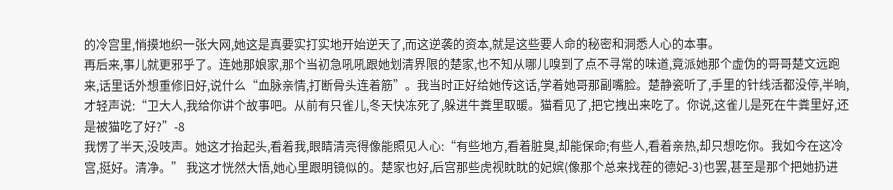的冷宫里,悄摸地织一张大网,她这是真要实打实地开始逆天了,而这逆袭的资本,就是这些要人命的秘密和洞悉人心的本事。
再后来,事儿就更邪乎了。连她那娘家,那个当初急吼吼跟她划清界限的楚家,也不知从哪儿嗅到了点不寻常的味道,竟派她那个虚伪的哥哥楚文远跑来,话里话外想重修旧好,说什么“血脉亲情,打断骨头连着筋”。我当时正好给她传这话,学着她哥那副嘴脸。楚静瓷听了,手里的针线活都没停,半晌,才轻声说:“卫大人,我给你讲个故事吧。从前有只雀儿,冬天快冻死了,躲进牛粪里取暖。猫看见了,把它拽出来吃了。你说,这雀儿是死在牛粪里好,还是被猫吃了好?”-8
我愣了半天,没吱声。她这才抬起头,看着我,眼睛清亮得像能照见人心:“有些地方,看着脏臭,却能保命;有些人,看着亲热,却只想吃你。我如今在这冷宫,挺好。清净。” 我这才恍然大悟,她心里跟明镜似的。楚家也好,后宫那些虎视眈眈的妃嫔(像那个总来找茬的德妃-3)也罢,甚至是那个把她扔进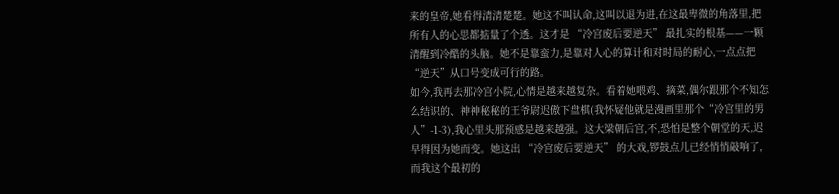来的皇帝,她看得清清楚楚。她这不叫认命,这叫以退为进,在这最卑微的角落里,把所有人的心思都掂量了个透。这才是 “冷宫废后要逆天” 最扎实的根基——一颗清醒到冷酷的头脑。她不是靠蛮力,是靠对人心的算计和对时局的耐心,一点点把“逆天”从口号变成可行的路。
如今,我再去那冷宫小院,心情是越来越复杂。看着她喂鸡、摘菜,偶尔跟那个不知怎么结识的、神神秘秘的王爷尉迟傲下盘棋(我怀疑他就是漫画里那个“冷宫里的男人”-1-3),我心里头那预感是越来越强。这大梁朝后宫,不,恐怕是整个朝堂的天,迟早得因为她而变。她这出 “冷宫废后要逆天” 的大戏,锣鼓点儿已经悄悄敲响了,而我这个最初的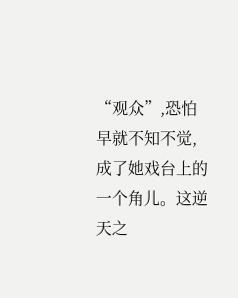“观众”,恐怕早就不知不觉,成了她戏台上的一个角儿。这逆天之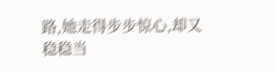路,她走得步步惊心,却又稳稳当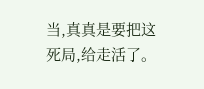当,真真是要把这死局,给走活了。